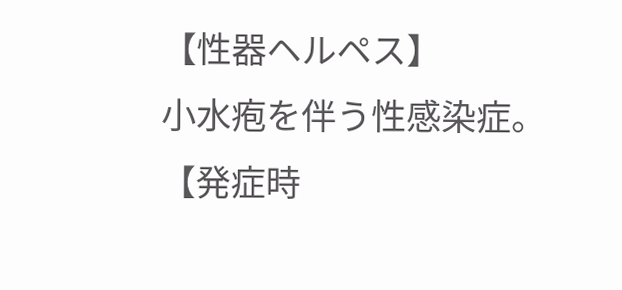【性器ヘルペス】
小水疱を伴う性感染症。
【発症時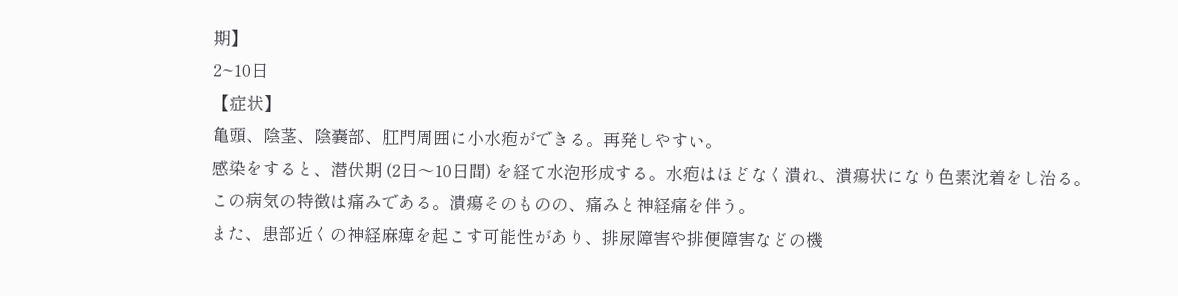期】
2~10日
【症状】
亀頭、陰茎、陰嚢部、肛門周囲に小水疱ができる。再発しやすい。
感染をすると、潜伏期 (2日〜10日間) を経て水泡形成する。水疱はほどなく潰れ、潰瘍状になり色素沈着をし治る。
この病気の特徴は痛みである。潰瘍そのものの、痛みと神経痛を伴う。
また、患部近くの神経麻痺を起こす可能性があり、排尿障害や排便障害などの機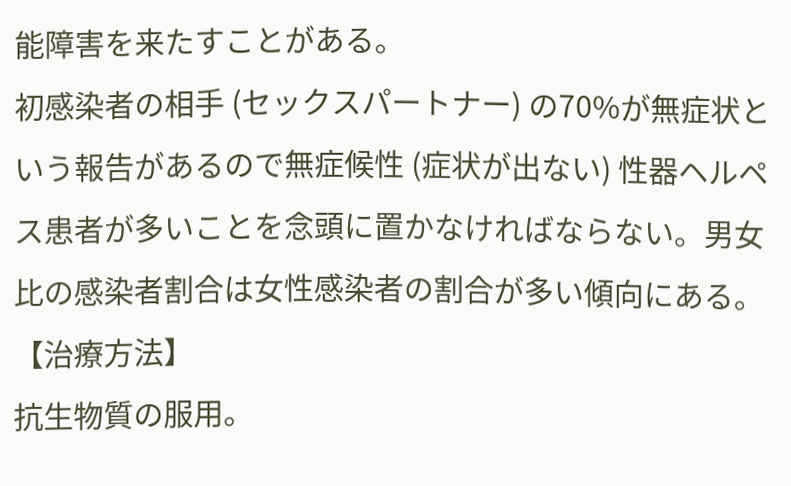能障害を来たすことがある。
初感染者の相手 (セックスパートナー) の70%が無症状という報告があるので無症候性 (症状が出ない) 性器ヘルペス患者が多いことを念頭に置かなければならない。男女比の感染者割合は女性感染者の割合が多い傾向にある。
【治療方法】
抗生物質の服用。